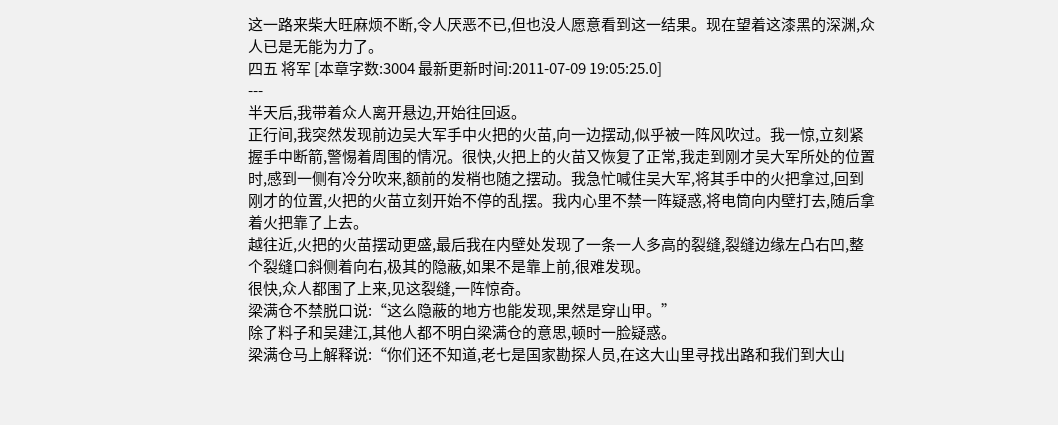这一路来柴大旺麻烦不断,令人厌恶不已,但也没人愿意看到这一结果。现在望着这漆黑的深渊,众人已是无能为力了。
四五 将军 [本章字数:3004 最新更新时间:2011-07-09 19:05:25.0]
---
半天后,我带着众人离开悬边,开始往回返。
正行间,我突然发现前边吴大军手中火把的火苗,向一边摆动,似乎被一阵风吹过。我一惊,立刻紧握手中断箭,警惕着周围的情况。很快,火把上的火苗又恢复了正常,我走到刚才吴大军所处的位置时,感到一侧有冷分吹来,额前的发梢也随之摆动。我急忙喊住吴大军,将其手中的火把拿过,回到刚才的位置,火把的火苗立刻开始不停的乱摆。我内心里不禁一阵疑惑,将电筒向内壁打去,随后拿着火把靠了上去。
越往近,火把的火苗摆动更盛,最后我在内壁处发现了一条一人多高的裂缝,裂缝边缘左凸右凹,整个裂缝口斜侧着向右,极其的隐蔽,如果不是靠上前,很难发现。
很快,众人都围了上来,见这裂缝,一阵惊奇。
梁满仓不禁脱口说:“这么隐蔽的地方也能发现,果然是穿山甲。”
除了料子和吴建江,其他人都不明白梁满仓的意思,顿时一脸疑惑。
梁满仓马上解释说:“你们还不知道,老七是国家勘探人员,在这大山里寻找出路和我们到大山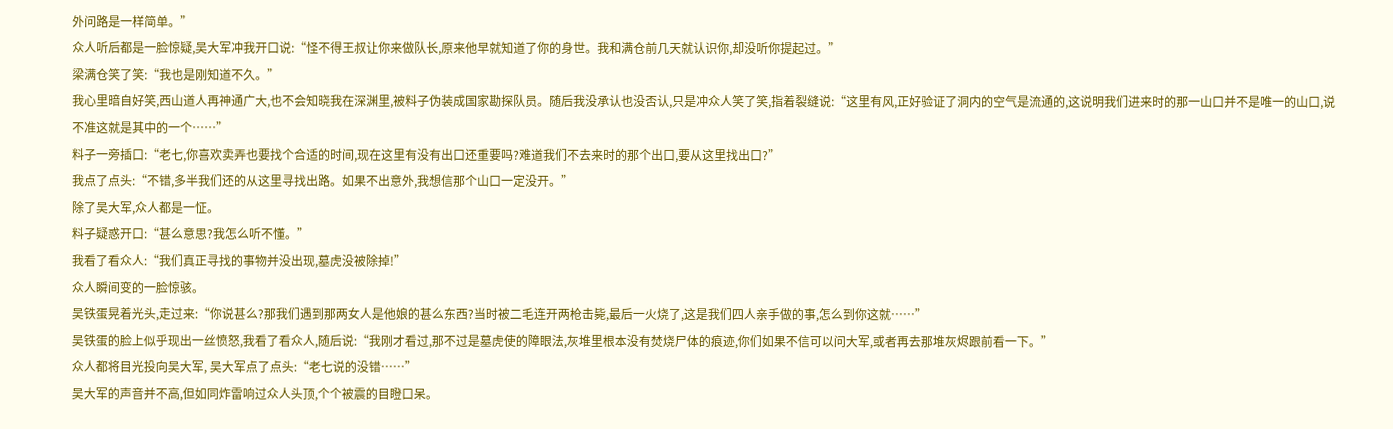外问路是一样简单。”
众人听后都是一脸惊疑,吴大军冲我开口说:“怪不得王叔让你来做队长,原来他早就知道了你的身世。我和满仓前几天就认识你,却没听你提起过。”
梁满仓笑了笑:“我也是刚知道不久。”
我心里暗自好笑,西山道人再神通广大,也不会知晓我在深渊里,被料子伪装成国家勘探队员。随后我没承认也没否认,只是冲众人笑了笑,指着裂缝说:“这里有风,正好验证了洞内的空气是流通的,这说明我们进来时的那一山口并不是唯一的山口,说不准这就是其中的一个……”
料子一旁插口:“老七,你喜欢卖弄也要找个合适的时间,现在这里有没有出口还重要吗?难道我们不去来时的那个出口,要从这里找出口?”
我点了点头:“不错,多半我们还的从这里寻找出路。如果不出意外,我想信那个山口一定没开。”
除了吴大军,众人都是一怔。
料子疑惑开口:“甚么意思?我怎么听不懂。”
我看了看众人:“我们真正寻找的事物并没出现,墓虎没被除掉!”
众人瞬间变的一脸惊骇。
吴铁蛋晃着光头,走过来:“你说甚么?那我们遇到那两女人是他娘的甚么东西?当时被二毛连开两枪击毙,最后一火烧了,这是我们四人亲手做的事,怎么到你这就……”
吴铁蛋的脸上似乎现出一丝愤怒,我看了看众人,随后说:“我刚才看过,那不过是墓虎使的障眼法,灰堆里根本没有焚烧尸体的痕迹,你们如果不信可以问大军,或者再去那堆灰烬跟前看一下。”
众人都将目光投向吴大军, 吴大军点了点头:“老七说的没错……”
吴大军的声音并不高,但如同炸雷响过众人头顶,个个被震的目瞪口呆。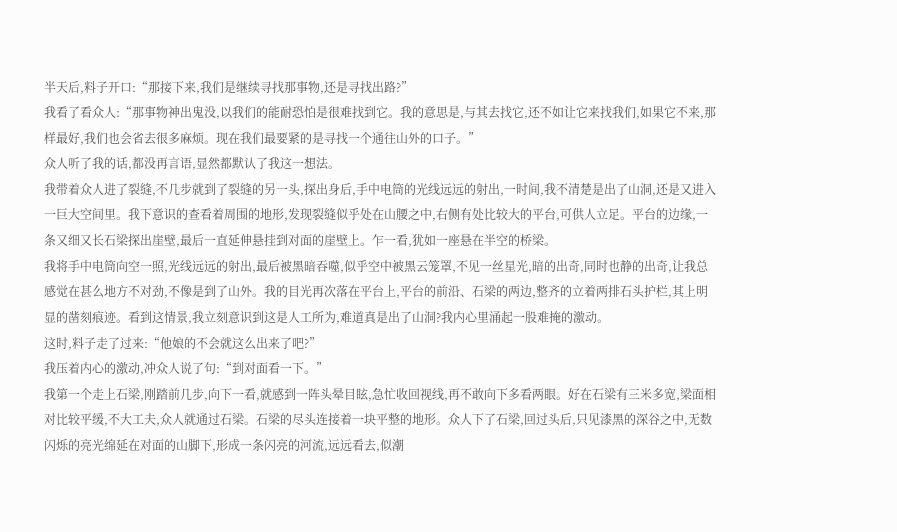半天后,料子开口:“那接下来,我们是继续寻找那事物,还是寻找出路?”
我看了看众人:“那事物神出鬼没,以我们的能耐恐怕是很难找到它。我的意思是,与其去找它,还不如让它来找我们,如果它不来,那样最好,我们也会省去很多麻烦。现在我们最要紧的是寻找一个通往山外的口子。”
众人听了我的话,都没再言语,显然都默认了我这一想法。
我带着众人进了裂缝,不几步就到了裂缝的另一头,探出身后,手中电筒的光线远远的射出,一时间,我不清楚是出了山洞,还是又进入一巨大空间里。我下意识的查看着周围的地形,发现裂缝似乎处在山腰之中,右侧有处比较大的平台,可供人立足。平台的边缘,一条又细又长石梁探出崖壁,最后一直延伸悬挂到对面的崖壁上。乍一看,犹如一座悬在半空的桥梁。
我将手中电筒向空一照,光线远远的射出,最后被黑暗吞噬,似乎空中被黑云笼罩,不见一丝星光,暗的出奇,同时也静的出奇,让我总感觉在甚么地方不对劲,不像是到了山外。我的目光再次落在平台上,平台的前沿、石梁的两边,整齐的立着两排石头护栏,其上明显的凿刻痕迹。看到这情景,我立刻意识到这是人工所为,难道真是出了山洞?我内心里涌起一股难掩的激动。
这时,料子走了过来:“他娘的不会就这么出来了吧?”
我压着内心的激动,冲众人说了句:“到对面看一下。”
我第一个走上石梁,刚踏前几步,向下一看,就感到一阵头晕目眩,急忙收回视线,再不敢向下多看两眼。好在石梁有三米多宽,梁面相对比较平缓,不大工夫,众人就通过石梁。石梁的尽头连接着一块平整的地形。众人下了石梁,回过头后,只见漆黑的深谷之中,无数闪烁的亮光绵延在对面的山脚下,形成一条闪亮的河流,远远看去,似潮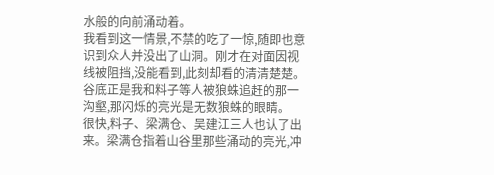水般的向前涌动着。
我看到这一情景,不禁的吃了一惊,随即也意识到众人并没出了山洞。刚才在对面因视线被阻挡,没能看到,此刻却看的清清楚楚。谷底正是我和料子等人被狼蛛追赶的那一沟壑,那闪烁的亮光是无数狼蛛的眼睛。
很快,料子、梁满仓、吴建江三人也认了出来。梁满仓指着山谷里那些涌动的亮光,冲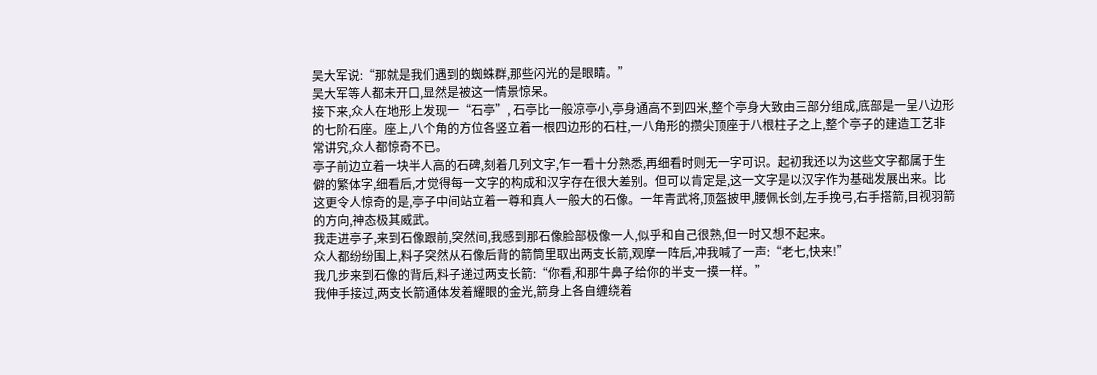吴大军说:“那就是我们遇到的蜘蛛群,那些闪光的是眼睛。”
吴大军等人都未开口,显然是被这一情景惊呆。
接下来,众人在地形上发现一“石亭”, 石亭比一般凉亭小,亭身通高不到四米,整个亭身大致由三部分组成,底部是一呈八边形的七阶石座。座上,八个角的方位各竖立着一根四边形的石柱,一八角形的攒尖顶座于八根柱子之上,整个亭子的建造工艺非常讲究,众人都惊奇不已。
亭子前边立着一块半人高的石碑,刻着几列文字,乍一看十分熟悉,再细看时则无一字可识。起初我还以为这些文字都属于生僻的繁体字,细看后,才觉得每一文字的构成和汉字存在很大差别。但可以肯定是,这一文字是以汉字作为基础发展出来。比这更令人惊奇的是,亭子中间站立着一尊和真人一般大的石像。一年青武将,顶盔披甲,腰佩长剑,左手挽弓,右手搭箭,目视羽箭的方向,神态极其威武。
我走进亭子,来到石像跟前,突然间,我感到那石像脸部极像一人,似乎和自己很熟,但一时又想不起来。
众人都纷纷围上,料子突然从石像后背的箭筒里取出两支长箭,观摩一阵后,冲我喊了一声:“老七,快来!”
我几步来到石像的背后,料子递过两支长箭:“你看,和那牛鼻子给你的半支一摸一样。”
我伸手接过,两支长箭通体发着耀眼的金光,箭身上各自缠绕着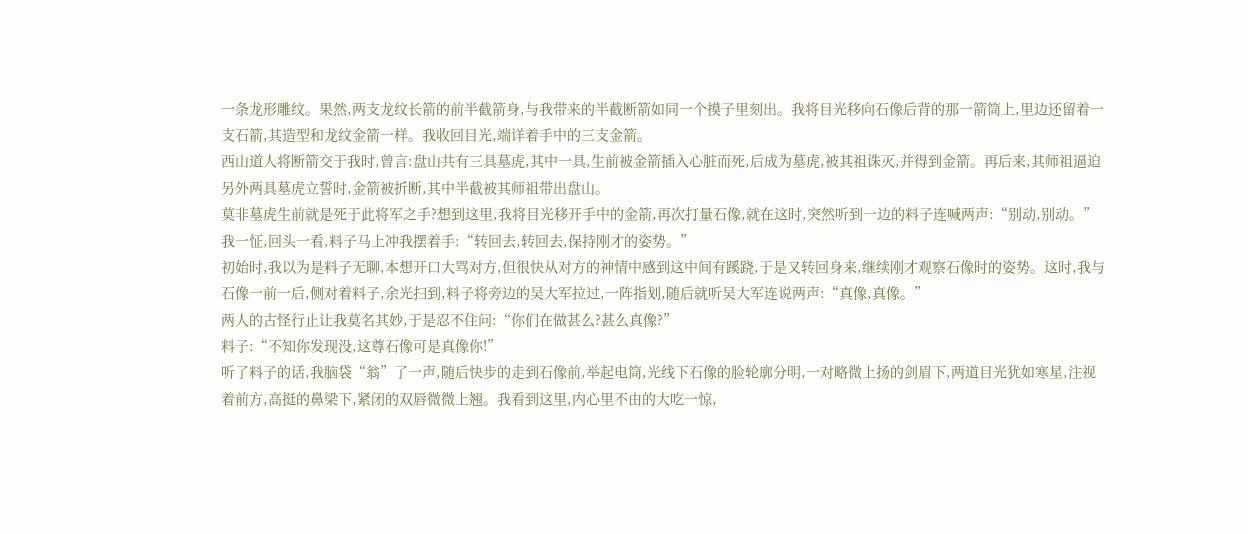一条龙形雕纹。果然,两支龙纹长箭的前半截箭身,与我带来的半截断箭如同一个摸子里刻出。我将目光移向石像后背的那一箭筒上,里边还留着一支石箭,其造型和龙纹金箭一样。我收回目光,端详着手中的三支金箭。
西山道人将断箭交于我时,曾言:盘山共有三具墓虎,其中一具,生前被金箭插入心脏而死,后成为墓虎,被其祖诛灭,并得到金箭。再后来,其师祖逼迫另外两具墓虎立誓时,金箭被折断,其中半截被其师祖带出盘山。
莫非墓虎生前就是死于此将军之手?想到这里,我将目光移开手中的金箭,再次打量石像,就在这时,突然听到一边的料子连喊两声:“别动,别动。”
我一怔,回头一看,料子马上冲我摆着手:“转回去,转回去,保持刚才的姿势。”
初始时,我以为是料子无聊,本想开口大骂对方,但很快从对方的神情中感到这中间有蹊跷,于是又转回身来,继续刚才观察石像时的姿势。这时,我与石像一前一后,侧对着料子,余光扫到,料子将旁边的吴大军拉过,一阵指划,随后就听吴大军连说两声:“真像,真像。”
两人的古怪行止让我莫名其妙,于是忍不住问:“你们在做甚么?甚么真像?”
料子:“不知你发现没,这尊石像可是真像你!”
听了料子的话,我脑袋“翁”了一声,随后快步的走到石像前,举起电筒,光线下石像的脸轮廓分明,一对略微上扬的剑眉下,两道目光犹如寒星,注视着前方,高挺的鼻梁下,紧闭的双唇微微上翘。我看到这里,内心里不由的大吃一惊,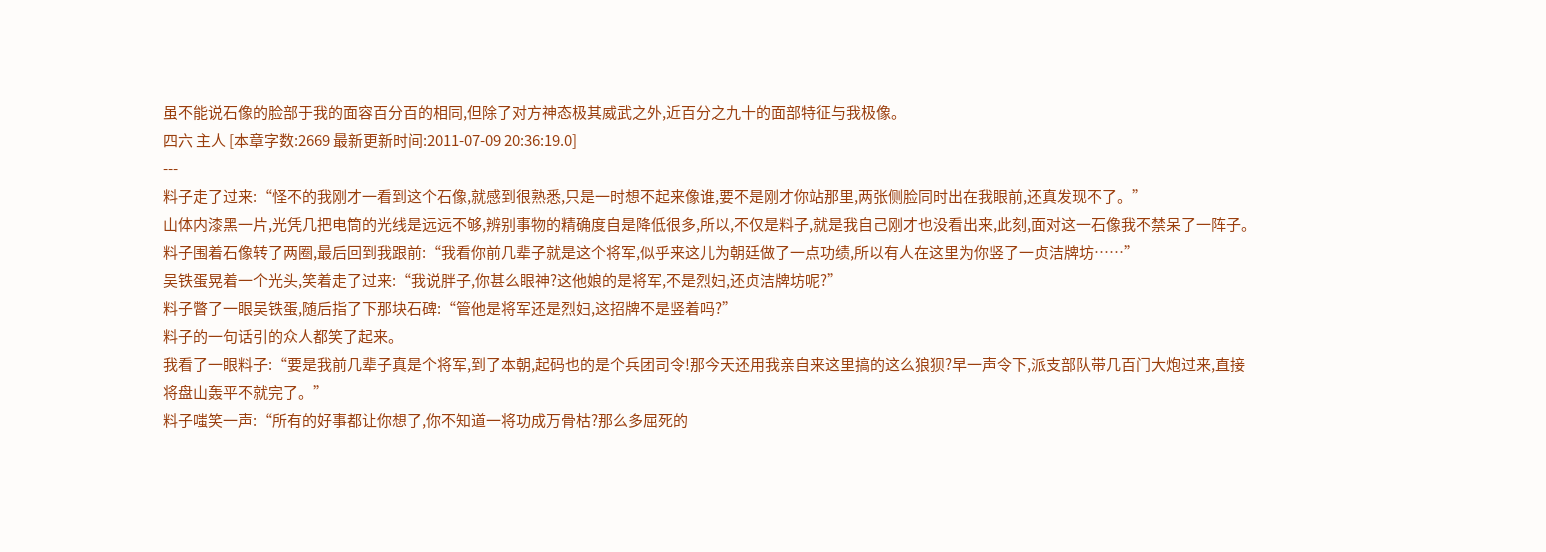虽不能说石像的脸部于我的面容百分百的相同,但除了对方神态极其威武之外,近百分之九十的面部特征与我极像。
四六 主人 [本章字数:2669 最新更新时间:2011-07-09 20:36:19.0]
---
料子走了过来:“怪不的我刚才一看到这个石像,就感到很熟悉,只是一时想不起来像谁,要不是刚才你站那里,两张侧脸同时出在我眼前,还真发现不了。”
山体内漆黑一片,光凭几把电筒的光线是远远不够,辨别事物的精确度自是降低很多,所以,不仅是料子,就是我自己刚才也没看出来,此刻,面对这一石像我不禁呆了一阵子。
料子围着石像转了两圈,最后回到我跟前:“我看你前几辈子就是这个将军,似乎来这儿为朝廷做了一点功绩,所以有人在这里为你竖了一贞洁牌坊……”
吴铁蛋晃着一个光头,笑着走了过来:“我说胖子,你甚么眼神?这他娘的是将军,不是烈妇,还贞洁牌坊呢?”
料子瞥了一眼吴铁蛋,随后指了下那块石碑:“管他是将军还是烈妇,这招牌不是竖着吗?”
料子的一句话引的众人都笑了起来。
我看了一眼料子:“要是我前几辈子真是个将军,到了本朝,起码也的是个兵团司令!那今天还用我亲自来这里搞的这么狼狈?早一声令下,派支部队带几百门大炮过来,直接将盘山轰平不就完了。”
料子嗤笑一声:“所有的好事都让你想了,你不知道一将功成万骨枯?那么多屈死的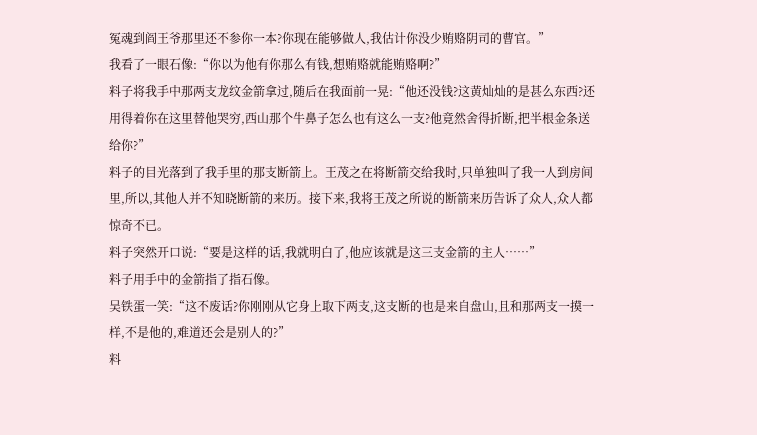冤魂到阎王爷那里还不参你一本?你现在能够做人,我估计你没少贿赂阴司的曹官。”
我看了一眼石像:“你以为他有你那么有钱,想贿赂就能贿赂啊?”
料子将我手中那两支龙纹金箭拿过,随后在我面前一晃:“他还没钱?这黄灿灿的是甚么东西?还用得着你在这里替他哭穷,西山那个牛鼻子怎么也有这么一支?他竟然舍得折断,把半根金条送给你?”
料子的目光落到了我手里的那支断箭上。王茂之在将断箭交给我时,只单独叫了我一人到房间里,所以,其他人并不知晓断箭的来历。接下来,我将王茂之所说的断箭来历告诉了众人,众人都惊奇不已。
料子突然开口说:“要是这样的话,我就明白了,他应该就是这三支金箭的主人……”
料子用手中的金箭指了指石像。
吴铁蛋一笑:“这不废话?你刚刚从它身上取下两支,这支断的也是来自盘山,且和那两支一摸一样,不是他的,难道还会是别人的?”
料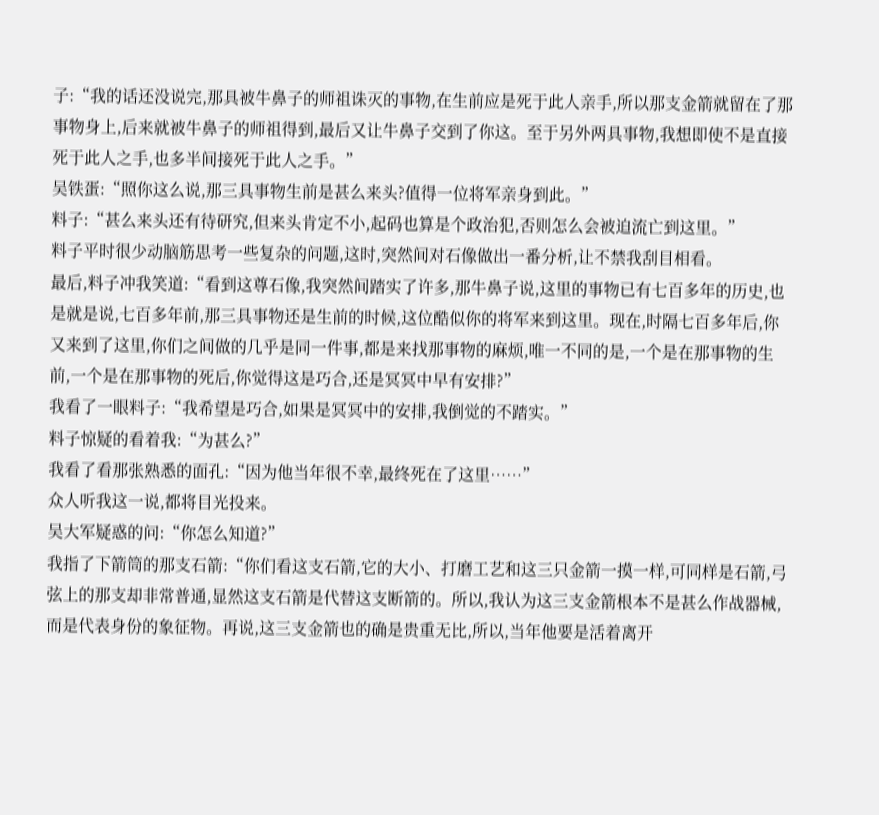子:“我的话还没说完,那具被牛鼻子的师祖诛灭的事物,在生前应是死于此人亲手,所以那支金箭就留在了那事物身上,后来就被牛鼻子的师祖得到,最后又让牛鼻子交到了你这。至于另外两具事物,我想即使不是直接死于此人之手,也多半间接死于此人之手。”
吴铁蛋:“照你这么说,那三具事物生前是甚么来头?值得一位将军亲身到此。”
料子:“甚么来头还有待研究,但来头肯定不小,起码也算是个政治犯,否则怎么会被迫流亡到这里。”
料子平时很少动脑筋思考一些复杂的问题,这时,突然间对石像做出一番分析,让不禁我刮目相看。
最后,料子冲我笑道:“看到这尊石像,我突然间踏实了许多,那牛鼻子说,这里的事物已有七百多年的历史,也是就是说,七百多年前,那三具事物还是生前的时候,这位酷似你的将军来到这里。现在,时隔七百多年后,你又来到了这里,你们之间做的几乎是同一件事,都是来找那事物的麻烦,唯一不同的是,一个是在那事物的生前,一个是在那事物的死后,你觉得这是巧合,还是冥冥中早有安排?”
我看了一眼料子:“我希望是巧合,如果是冥冥中的安排,我倒觉的不踏实。”
料子惊疑的看着我:“为甚么?”
我看了看那张熟悉的面孔:“因为他当年很不幸,最终死在了这里……”
众人听我这一说,都将目光投来。
吴大军疑惑的问:“你怎么知道?”
我指了下箭筒的那支石箭:“你们看这支石箭,它的大小、打磨工艺和这三只金箭一摸一样,可同样是石箭,弓弦上的那支却非常普通,显然这支石箭是代替这支断箭的。所以,我认为这三支金箭根本不是甚么作战器械,而是代表身份的象征物。再说,这三支金箭也的确是贵重无比,所以,当年他要是活着离开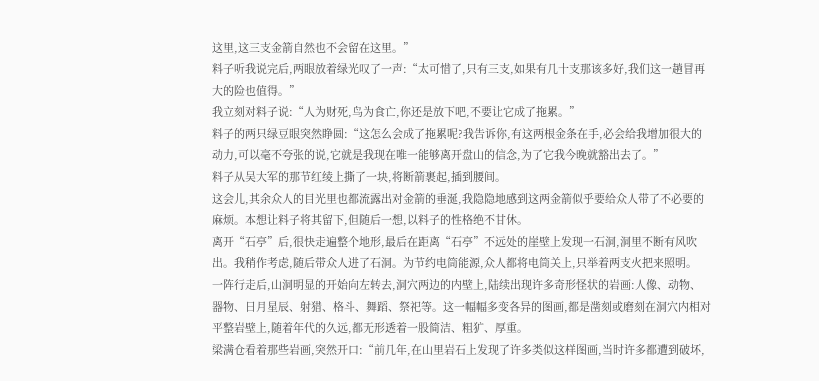这里,这三支金箭自然也不会留在这里。”
料子听我说完后,两眼放着绿光叹了一声:“太可惜了,只有三支,如果有几十支那该多好,我们这一趟冒再大的险也值得。”
我立刻对料子说:“人为财死,鸟为食亡,你还是放下吧,不要让它成了拖累。”
料子的两只绿豆眼突然睁圆:“这怎么会成了拖累呢?我告诉你,有这两根金条在手,必会给我增加很大的动力,可以毫不夸张的说,它就是我现在唯一能够离开盘山的信念,为了它我今晚就豁出去了。”
料子从吴大军的那节红绫上撕了一块,将断箭裹起,插到腰间。
这会儿,其余众人的目光里也都流露出对金箭的垂涎,我隐隐地感到这两金箭似乎要给众人带了不必要的麻烦。本想让料子将其留下,但随后一想,以料子的性格绝不甘休。
离开“石亭”后,很快走遍整个地形,最后在距离“石亭”不远处的崖壁上发现一石洞,洞里不断有风吹出。我稍作考虑,随后带众人进了石洞。为节约电筒能源,众人都将电筒关上,只举着两支火把来照明。
一阵行走后,山洞明显的开始向左转去,洞穴两边的内壁上,陆续出现许多奇形怪状的岩画:人像、动物、器物、日月星辰、射猎、格斗、舞蹈、祭祀等。这一幅幅多变各异的图画,都是凿刻或磨刻在洞穴内相对平整岩壁上,随着年代的久远,都无形透着一股简洁、粗犷、厚重。
梁满仓看着那些岩画,突然开口:“前几年,在山里岩石上发现了许多类似这样图画,当时许多都遭到破坏,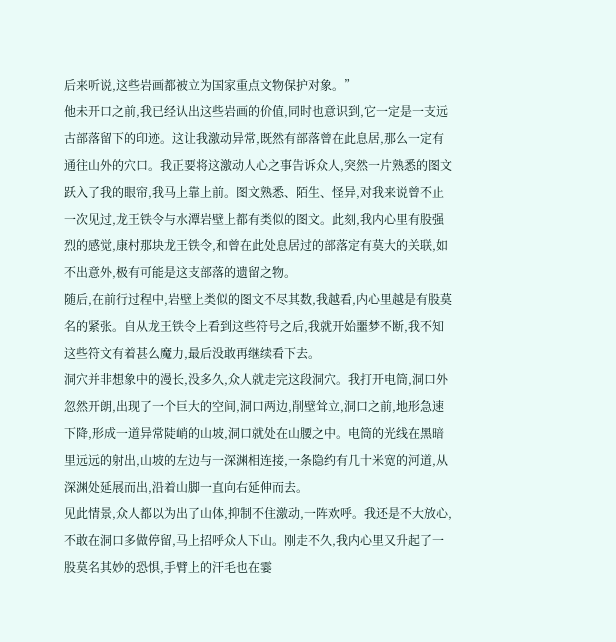后来听说,这些岩画都被立为国家重点文物保护对象。”
他未开口之前,我已经认出这些岩画的价值,同时也意识到,它一定是一支远古部落留下的印迹。这让我激动异常,既然有部落曾在此息居,那么一定有通往山外的穴口。我正要将这激动人心之事告诉众人,突然一片熟悉的图文跃入了我的眼帘,我马上靠上前。图文熟悉、陌生、怪异,对我来说曾不止一次见过,龙王铁令与水潭岩壁上都有类似的图文。此刻,我内心里有股强烈的感觉,康村那块龙王铁令,和曾在此处息居过的部落定有莫大的关联,如不出意外,极有可能是这支部落的遗留之物。
随后,在前行过程中,岩壁上类似的图文不尽其数,我越看,内心里越是有股莫名的紧张。自从龙王铁令上看到这些符号之后,我就开始噩梦不断,我不知这些符文有着甚么魔力,最后没敢再继续看下去。
洞穴并非想象中的漫长,没多久,众人就走完这段洞穴。我打开电筒,洞口外忽然开朗,出现了一个巨大的空间,洞口两边,削壁耸立,洞口之前,地形急速下降,形成一道异常陡峭的山坡,洞口就处在山腰之中。电筒的光线在黑暗里远远的射出,山坡的左边与一深渊相连接,一条隐约有几十米宽的河道,从深渊处延展而出,沿着山脚一直向右延伸而去。
见此情景,众人都以为出了山体,抑制不住激动,一阵欢呼。我还是不大放心,不敢在洞口多做停留,马上招呼众人下山。刚走不久,我内心里又升起了一股莫名其妙的恐惧,手臂上的汗毛也在霎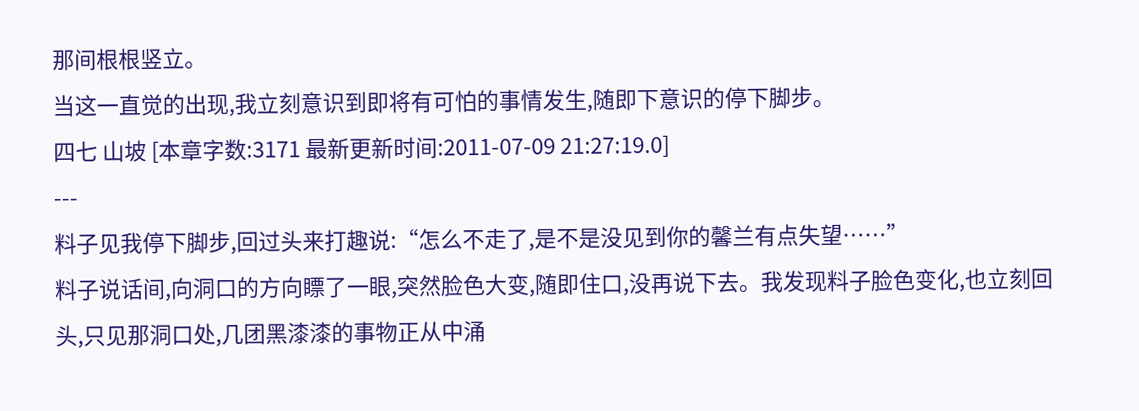那间根根竖立。
当这一直觉的出现,我立刻意识到即将有可怕的事情发生,随即下意识的停下脚步。
四七 山坡 [本章字数:3171 最新更新时间:2011-07-09 21:27:19.0]
---
料子见我停下脚步,回过头来打趣说:“怎么不走了,是不是没见到你的馨兰有点失望……”
料子说话间,向洞口的方向瞟了一眼,突然脸色大变,随即住口,没再说下去。我发现料子脸色变化,也立刻回头,只见那洞口处,几团黑漆漆的事物正从中涌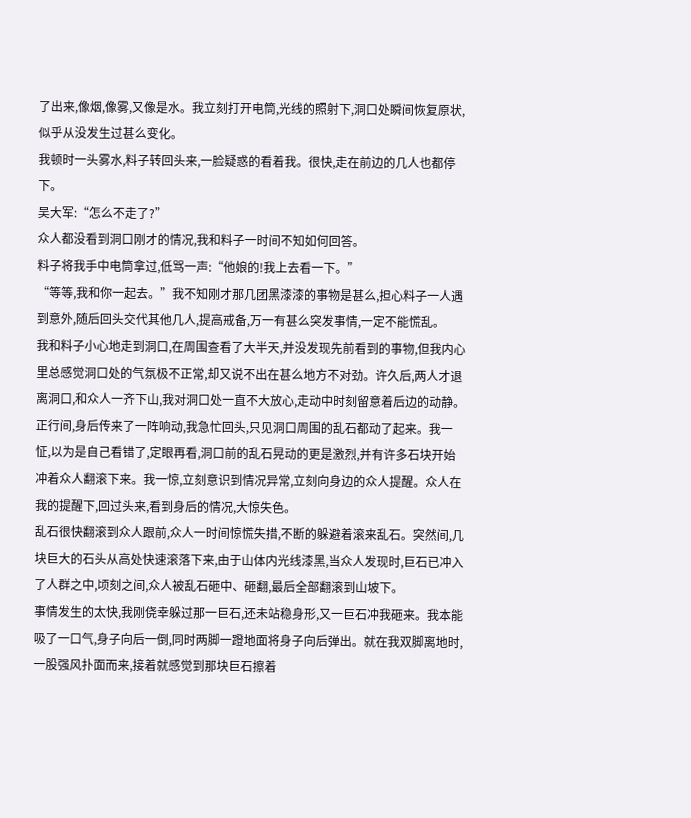了出来,像烟,像雾,又像是水。我立刻打开电筒,光线的照射下,洞口处瞬间恢复原状,似乎从没发生过甚么变化。
我顿时一头雾水,料子转回头来,一脸疑惑的看着我。很快,走在前边的几人也都停下。
吴大军:“怎么不走了?”
众人都没看到洞口刚才的情况,我和料子一时间不知如何回答。
料子将我手中电筒拿过,低骂一声:“他娘的!我上去看一下。”
“等等,我和你一起去。”我不知刚才那几团黑漆漆的事物是甚么,担心料子一人遇到意外,随后回头交代其他几人,提高戒备,万一有甚么突发事情,一定不能慌乱。
我和料子小心地走到洞口,在周围查看了大半天,并没发现先前看到的事物,但我内心里总感觉洞口处的气氛极不正常,却又说不出在甚么地方不对劲。许久后,两人才退离洞口,和众人一齐下山,我对洞口处一直不大放心,走动中时刻留意着后边的动静。
正行间,身后传来了一阵响动,我急忙回头,只见洞口周围的乱石都动了起来。我一怔,以为是自己看错了,定眼再看,洞口前的乱石晃动的更是激烈,并有许多石块开始冲着众人翻滚下来。我一惊,立刻意识到情况异常,立刻向身边的众人提醒。众人在我的提醒下,回过头来,看到身后的情况,大惊失色。
乱石很快翻滚到众人跟前,众人一时间惊慌失措,不断的躲避着滚来乱石。突然间,几块巨大的石头从高处快速滚落下来,由于山体内光线漆黑,当众人发现时,巨石已冲入了人群之中,顷刻之间,众人被乱石砸中、砸翻,最后全部翻滚到山坡下。
事情发生的太快,我刚侥幸躲过那一巨石,还未站稳身形,又一巨石冲我砸来。我本能吸了一口气,身子向后一倒,同时两脚一蹬地面将身子向后弹出。就在我双脚离地时,一股强风扑面而来,接着就感觉到那块巨石擦着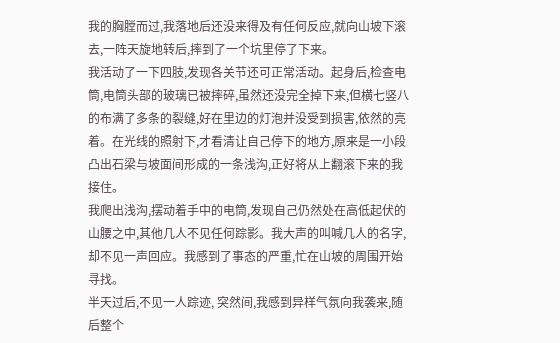我的胸膛而过,我落地后还没来得及有任何反应,就向山坡下滚去,一阵天旋地转后,摔到了一个坑里停了下来。
我活动了一下四肢,发现各关节还可正常活动。起身后,检查电筒,电筒头部的玻璃已被摔碎,虽然还没完全掉下来,但横七竖八的布满了多条的裂缝,好在里边的灯泡并没受到损害,依然的亮着。在光线的照射下,才看清让自己停下的地方,原来是一小段凸出石梁与坡面间形成的一条浅沟,正好将从上翻滚下来的我接住。
我爬出浅沟,摆动着手中的电筒,发现自己仍然处在高低起伏的山腰之中,其他几人不见任何踪影。我大声的叫喊几人的名字,却不见一声回应。我感到了事态的严重,忙在山坡的周围开始寻找。
半天过后,不见一人踪迹, 突然间,我感到异样气氛向我袭来,随后整个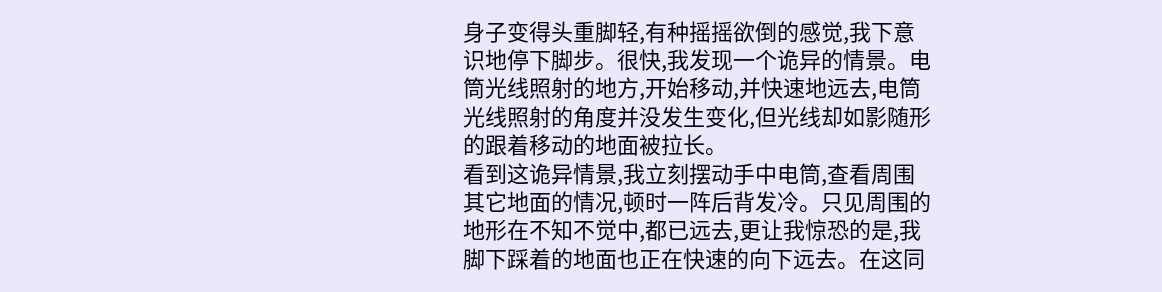身子变得头重脚轻,有种摇摇欲倒的感觉,我下意识地停下脚步。很快,我发现一个诡异的情景。电筒光线照射的地方,开始移动,并快速地远去,电筒光线照射的角度并没发生变化,但光线却如影随形的跟着移动的地面被拉长。
看到这诡异情景,我立刻摆动手中电筒,查看周围其它地面的情况,顿时一阵后背发冷。只见周围的地形在不知不觉中,都已远去,更让我惊恐的是,我脚下踩着的地面也正在快速的向下远去。在这同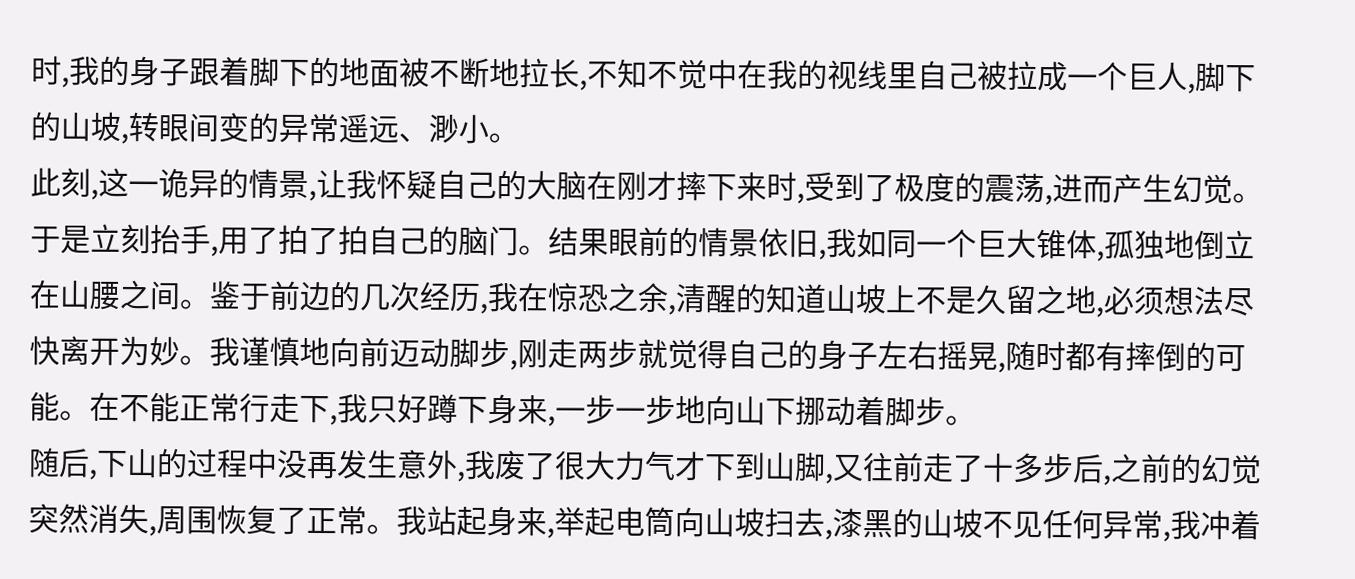时,我的身子跟着脚下的地面被不断地拉长,不知不觉中在我的视线里自己被拉成一个巨人,脚下的山坡,转眼间变的异常遥远、渺小。
此刻,这一诡异的情景,让我怀疑自己的大脑在刚才摔下来时,受到了极度的震荡,进而产生幻觉。于是立刻抬手,用了拍了拍自己的脑门。结果眼前的情景依旧,我如同一个巨大锥体,孤独地倒立在山腰之间。鉴于前边的几次经历,我在惊恐之余,清醒的知道山坡上不是久留之地,必须想法尽快离开为妙。我谨慎地向前迈动脚步,刚走两步就觉得自己的身子左右摇晃,随时都有摔倒的可能。在不能正常行走下,我只好蹲下身来,一步一步地向山下挪动着脚步。
随后,下山的过程中没再发生意外,我废了很大力气才下到山脚,又往前走了十多步后,之前的幻觉突然消失,周围恢复了正常。我站起身来,举起电筒向山坡扫去,漆黑的山坡不见任何异常,我冲着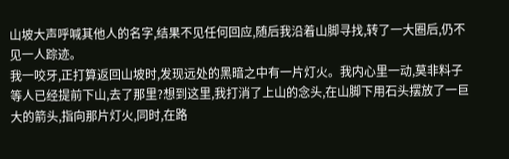山坡大声呼喊其他人的名字,结果不见任何回应,随后我沿着山脚寻找,转了一大圈后,仍不见一人踪迹。
我一咬牙,正打算返回山坡时,发现远处的黑暗之中有一片灯火。我内心里一动,莫非料子等人已经提前下山,去了那里?想到这里,我打消了上山的念头,在山脚下用石头摆放了一巨大的箭头,指向那片灯火,同时,在路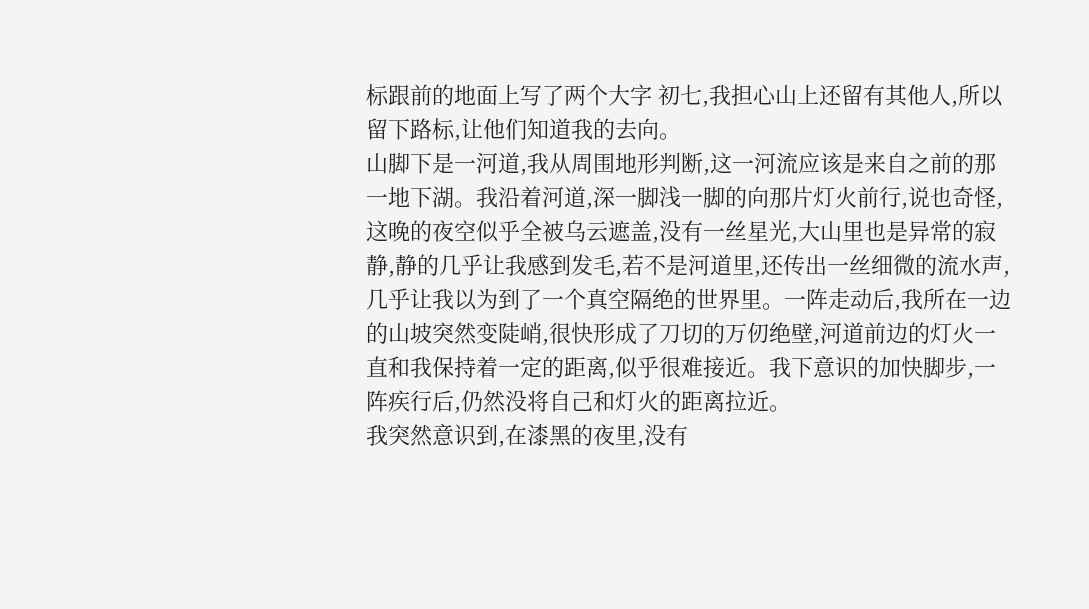标跟前的地面上写了两个大字 初七,我担心山上还留有其他人,所以留下路标,让他们知道我的去向。
山脚下是一河道,我从周围地形判断,这一河流应该是来自之前的那一地下湖。我沿着河道,深一脚浅一脚的向那片灯火前行,说也奇怪,这晚的夜空似乎全被乌云遮盖,没有一丝星光,大山里也是异常的寂静,静的几乎让我感到发毛,若不是河道里,还传出一丝细微的流水声,几乎让我以为到了一个真空隔绝的世界里。一阵走动后,我所在一边的山坡突然变陡峭,很快形成了刀切的万仞绝壁,河道前边的灯火一直和我保持着一定的距离,似乎很难接近。我下意识的加快脚步,一阵疾行后,仍然没将自己和灯火的距离拉近。
我突然意识到,在漆黑的夜里,没有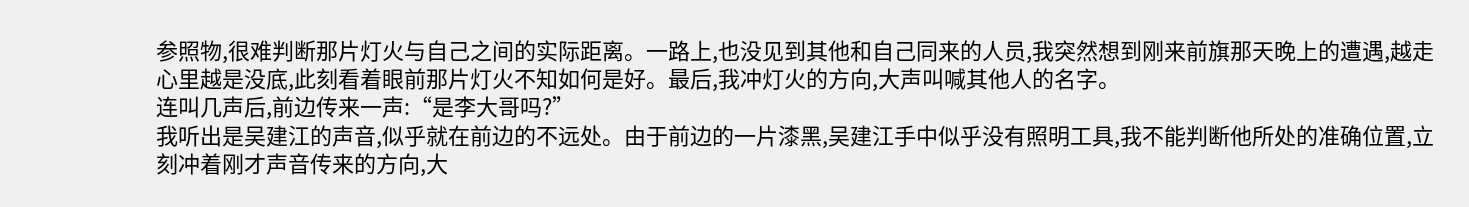参照物,很难判断那片灯火与自己之间的实际距离。一路上,也没见到其他和自己同来的人员,我突然想到刚来前旗那天晚上的遭遇,越走心里越是没底,此刻看着眼前那片灯火不知如何是好。最后,我冲灯火的方向,大声叫喊其他人的名字。
连叫几声后,前边传来一声:“是李大哥吗?”
我听出是吴建江的声音,似乎就在前边的不远处。由于前边的一片漆黑,吴建江手中似乎没有照明工具,我不能判断他所处的准确位置,立刻冲着刚才声音传来的方向,大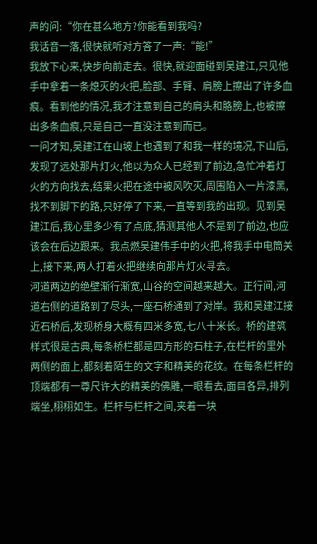声的问:“你在甚么地方?你能看到我吗?
我话音一落,很快就听对方答了一声:“能!”
我放下心来,快步向前走去。很快,就迎面碰到吴建江,只见他手中拿着一条熄灭的火把,脸部、手臂、肩膀上擦出了许多血痕。看到他的情况,我才注意到自己的肩头和胳膀上,也被擦出多条血痕,只是自己一直没注意到而已。
一问才知,吴建江在山坡上也遇到了和我一样的境况,下山后,发现了远处那片灯火,他以为众人已经到了前边,急忙冲着灯火的方向找去,结果火把在途中被风吹灭,周围陷入一片漆黑,找不到脚下的路,只好停了下来,一直等到我的出现。见到吴建江后,我心里多少有了点底,猜测其他人不是到了前边,也应该会在后边跟来。我点燃吴建伟手中的火把,将我手中电筒关上,接下来,两人打着火把继续向那片灯火寻去。
河道两边的绝壁渐行渐宽,山谷的空间越来越大。正行间,河道右侧的道路到了尽头,一座石桥通到了对岸。我和吴建江接近石桥后,发现桥身大概有四米多宽,七八十米长。桥的建筑样式很是古典,每条桥栏都是四方形的石柱子,在栏杆的里外两侧的面上,都刻着陌生的文字和精美的花纹。在每条栏杆的顶端都有一尊尺许大的精美的佛雕,一眼看去,面目各异,排列端坐,栩栩如生。栏杆与栏杆之间,夹着一块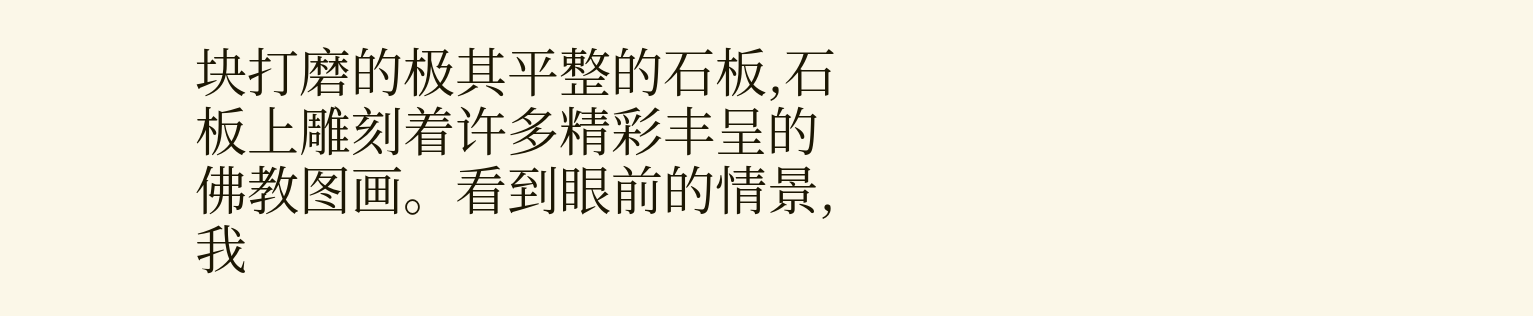块打磨的极其平整的石板,石板上雕刻着许多精彩丰呈的佛教图画。看到眼前的情景,我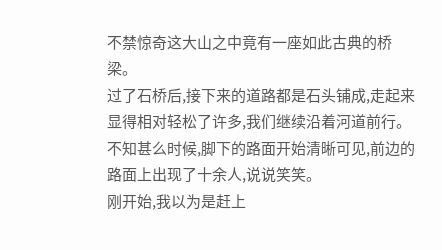不禁惊奇这大山之中竟有一座如此古典的桥梁。
过了石桥后,接下来的道路都是石头铺成,走起来显得相对轻松了许多,我们继续沿着河道前行。不知甚么时候,脚下的路面开始清晰可见,前边的路面上出现了十余人,说说笑笑。
刚开始,我以为是赶上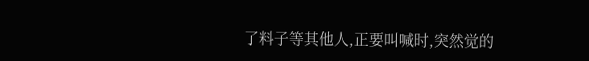了料子等其他人,正要叫喊时,突然觉的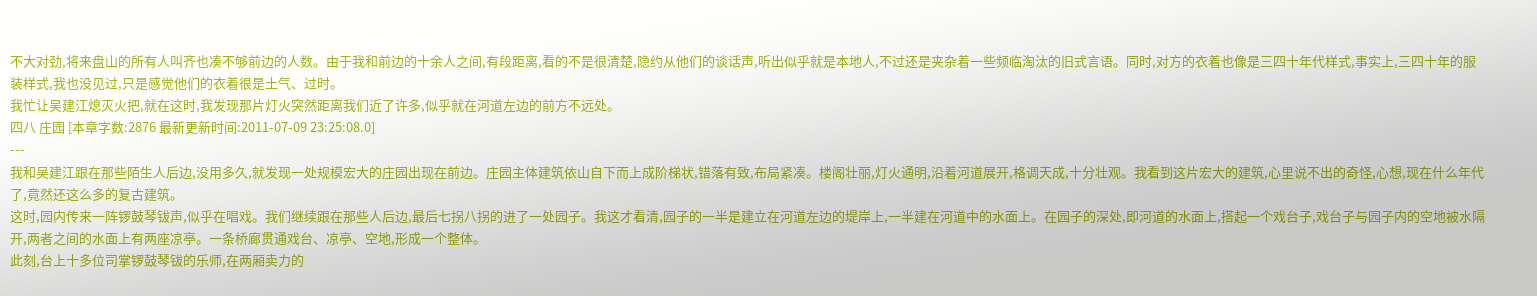不大对劲,将来盘山的所有人叫齐也凑不够前边的人数。由于我和前边的十余人之间,有段距离,看的不是很清楚,隐约从他们的谈话声,听出似乎就是本地人,不过还是夹杂着一些频临淘汰的旧式言语。同时,对方的衣着也像是三四十年代样式,事实上,三四十年的服装样式,我也没见过,只是感觉他们的衣着很是土气、过时。
我忙让吴建江熄灭火把,就在这时,我发现那片灯火突然距离我们近了许多,似乎就在河道左边的前方不远处。
四八 庄园 [本章字数:2876 最新更新时间:2011-07-09 23:25:08.0]
---
我和吴建江跟在那些陌生人后边,没用多久,就发现一处规模宏大的庄园出现在前边。庄园主体建筑依山自下而上成阶梯状,错落有致,布局紧凑。楼阁壮丽,灯火通明,沿着河道展开,格调天成,十分壮观。我看到这片宏大的建筑,心里说不出的奇怪,心想,现在什么年代了,竟然还这么多的复古建筑。
这时,园内传来一阵锣鼓琴钹声,似乎在唱戏。我们继续跟在那些人后边,最后七拐八拐的进了一处园子。我这才看清,园子的一半是建立在河道左边的堤岸上,一半建在河道中的水面上。在园子的深处,即河道的水面上,搭起一个戏台子,戏台子与园子内的空地被水隔开,两者之间的水面上有两座凉亭。一条桥廊贯通戏台、凉亭、空地,形成一个整体。
此刻,台上十多位司掌锣鼓琴钹的乐师,在两厢卖力的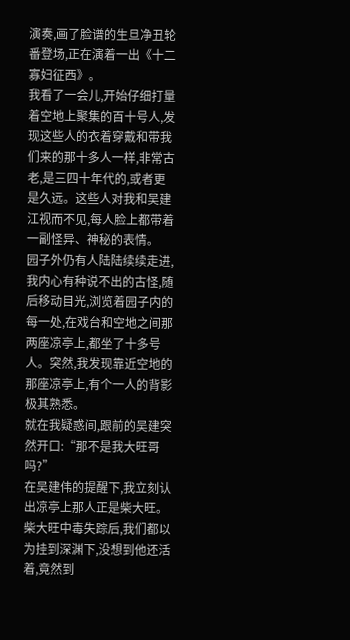演奏,画了脸谱的生旦净丑轮番登场,正在演着一出《十二寡妇征西》。
我看了一会儿,开始仔细打量着空地上聚集的百十号人,发现这些人的衣着穿戴和带我们来的那十多人一样,非常古老,是三四十年代的,或者更是久远。这些人对我和吴建江视而不见,每人脸上都带着一副怪异、神秘的表情。
园子外仍有人陆陆续续走进,我内心有种说不出的古怪,随后移动目光,浏览着园子内的每一处,在戏台和空地之间那两座凉亭上,都坐了十多号人。突然,我发现靠近空地的那座凉亭上,有个一人的背影极其熟悉。
就在我疑惑间,跟前的吴建突然开口:“那不是我大旺哥吗?”
在吴建伟的提醒下,我立刻认出凉亭上那人正是柴大旺。
柴大旺中毒失踪后,我们都以为挂到深渊下,没想到他还活着,竟然到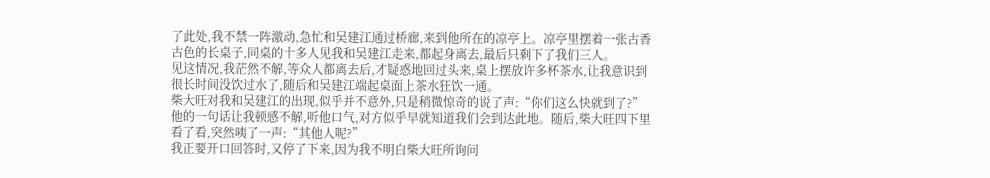了此处,我不禁一阵激动,急忙和吴建江通过桥廊,来到他所在的凉亭上。凉亭里摆着一张古香古色的长桌子,同桌的十多人见我和吴建江走来,都起身离去,最后只剩下了我们三人。
见这情况,我茫然不解,等众人都离去后,才疑惑地回过头来,桌上摆放许多杯茶水,让我意识到很长时间没饮过水了,随后和吴建江端起桌面上茶水狂饮一通。
柴大旺对我和吴建江的出现,似乎并不意外,只是稍微惊奇的说了声:“你们这么快就到了?”
他的一句话让我顿感不解,听他口气,对方似乎早就知道我们会到达此地。随后,柴大旺四下里看了看,突然咦了一声:“其他人呢?”
我正要开口回答时,又停了下来,因为我不明白柴大旺所询问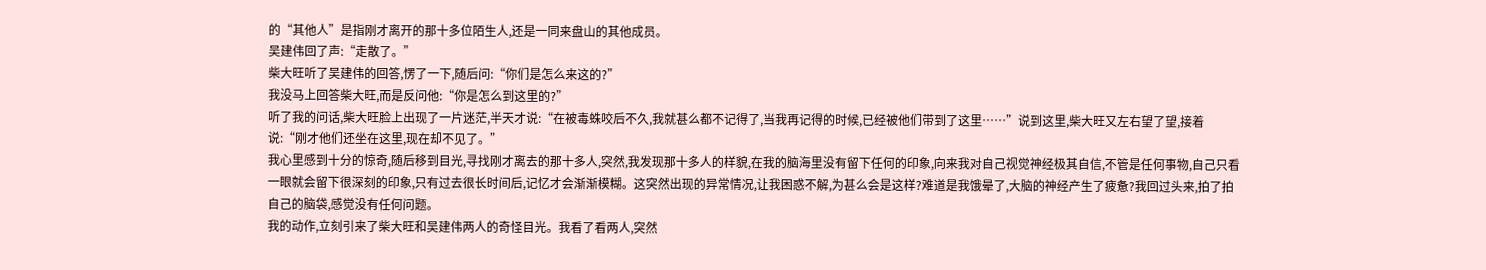的“其他人”是指刚才离开的那十多位陌生人,还是一同来盘山的其他成员。
吴建伟回了声:“走散了。”
柴大旺听了吴建伟的回答,愣了一下,随后问:“你们是怎么来这的?”
我没马上回答柴大旺,而是反问他:“你是怎么到这里的?”
听了我的问话,柴大旺脸上出现了一片迷茫,半天才说:“在被毒蛛咬后不久,我就甚么都不记得了,当我再记得的时候,已经被他们带到了这里……”说到这里,柴大旺又左右望了望,接着说:“刚才他们还坐在这里,现在却不见了。”
我心里感到十分的惊奇,随后移到目光,寻找刚才离去的那十多人,突然,我发现那十多人的样貌,在我的脑海里没有留下任何的印象,向来我对自己视觉神经极其自信,不管是任何事物,自己只看一眼就会留下很深刻的印象,只有过去很长时间后,记忆才会渐渐模糊。这突然出现的异常情况,让我困惑不解,为甚么会是这样?难道是我饿晕了,大脑的神经产生了疲惫?我回过头来,拍了拍自己的脑袋,感觉没有任何问题。
我的动作,立刻引来了柴大旺和吴建伟两人的奇怪目光。我看了看两人,突然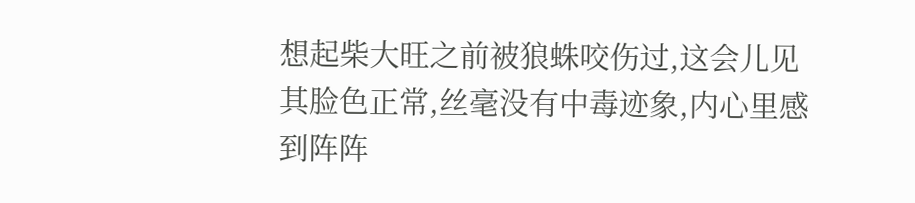想起柴大旺之前被狼蛛咬伤过,这会儿见其脸色正常,丝毫没有中毒迹象,内心里感到阵阵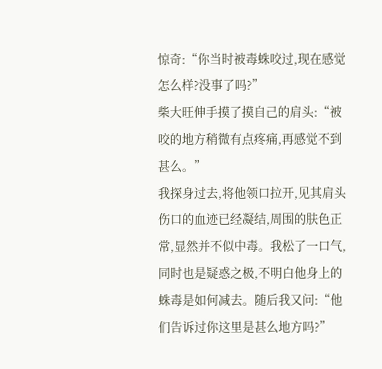惊奇:“你当时被毒蛛咬过,现在感觉怎么样?没事了吗?”
柴大旺伸手摸了摸自己的肩头:“被咬的地方稍微有点疼痛,再感觉不到甚么。”
我探身过去,将他领口拉开,见其肩头伤口的血迹已经凝结,周围的肤色正常,显然并不似中毒。我松了一口气,同时也是疑惑之极,不明白他身上的蛛毒是如何减去。随后我又问:“他们告诉过你这里是甚么地方吗?”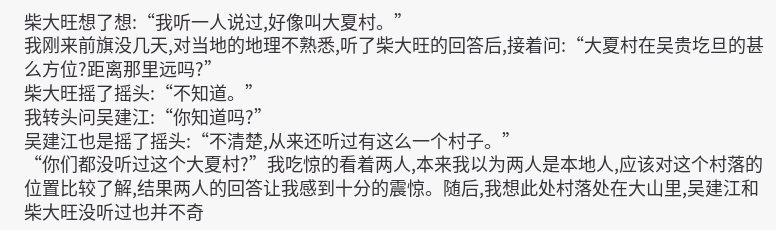柴大旺想了想:“我听一人说过,好像叫大夏村。”
我刚来前旗没几天,对当地的地理不熟悉,听了柴大旺的回答后,接着问:“大夏村在吴贵圪旦的甚么方位?距离那里远吗?”
柴大旺摇了摇头:“不知道。”
我转头问吴建江:“你知道吗?”
吴建江也是摇了摇头:“不清楚,从来还听过有这么一个村子。”
“你们都没听过这个大夏村?”我吃惊的看着两人,本来我以为两人是本地人,应该对这个村落的位置比较了解,结果两人的回答让我感到十分的震惊。随后,我想此处村落处在大山里,吴建江和柴大旺没听过也并不奇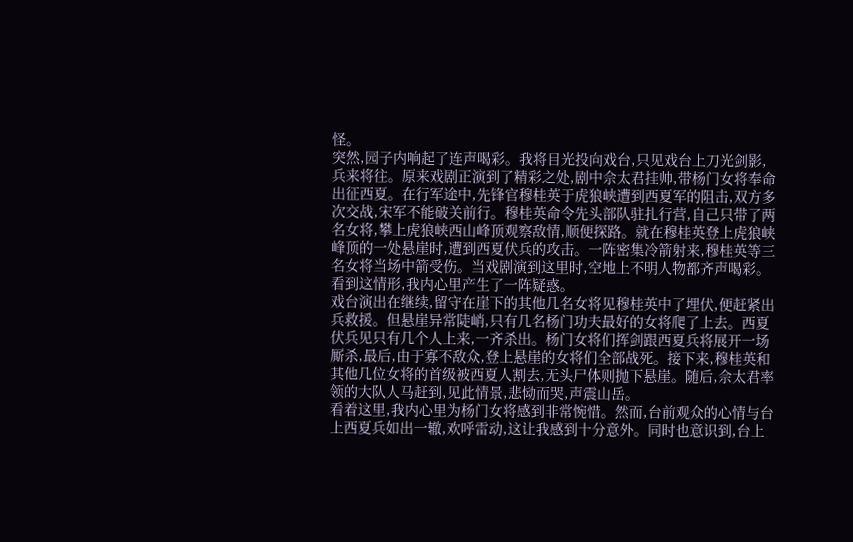怪。
突然,园子内响起了连声喝彩。我将目光投向戏台,只见戏台上刀光剑影,兵来将往。原来戏剧正演到了精彩之处,剧中佘太君挂帅,带杨门女将奉命出征西夏。在行军途中,先锋官穆桂英于虎狼峡遭到西夏军的阻击,双方多次交战,宋军不能破关前行。穆桂英命令先头部队驻扎行营,自己只带了两名女将,攀上虎狼峡西山峰顶观察敌情,顺便探路。就在穆桂英登上虎狼峡峰顶的一处悬崖时,遭到西夏伏兵的攻击。一阵密集冷箭射来,穆桂英等三名女将当场中箭受伤。当戏剧演到这里时,空地上不明人物都齐声喝彩。看到这情形,我内心里产生了一阵疑惑。
戏台演出在继续,留守在崖下的其他几名女将见穆桂英中了埋伏,便赶紧出兵救援。但悬崖异常陡峭,只有几名杨门功夫最好的女将爬了上去。西夏伏兵见只有几个人上来,一齐杀出。杨门女将们挥剑跟西夏兵将展开一场厮杀,最后,由于寡不敌众,登上悬崖的女将们全部战死。接下来,穆桂英和其他几位女将的首级被西夏人割去,无头尸体则抛下悬崖。随后,佘太君率领的大队人马赶到,见此情景,悲恸而哭,声震山岳。
看着这里,我内心里为杨门女将感到非常惋惜。然而,台前观众的心情与台上西夏兵如出一辙,欢呼雷动,这让我感到十分意外。同时也意识到,台上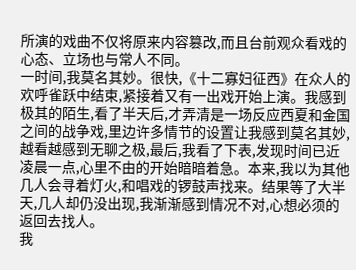所演的戏曲不仅将原来内容篡改,而且台前观众看戏的心态、立场也与常人不同。
一时间,我莫名其妙。很快,《十二寡妇征西》在众人的欢呼雀跃中结束,紧接着又有一出戏开始上演。我感到极其的陌生,看了半天后,才弄清是一场反应西夏和金国之间的战争戏,里边许多情节的设置让我感到莫名其妙,越看越感到无聊之极,最后,我看了下表,发现时间已近凌晨一点,心里不由的开始暗暗着急。本来,我以为其他几人会寻着灯火,和唱戏的锣鼓声找来。结果等了大半天,几人却仍没出现,我渐渐感到情况不对,心想必须的返回去找人。
我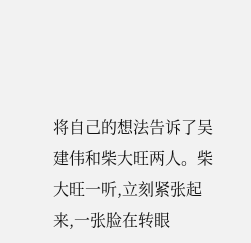将自己的想法告诉了吴建伟和柴大旺两人。柴大旺一听,立刻紧张起来,一张脸在转眼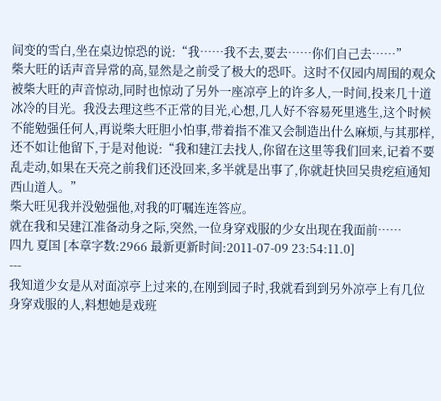间变的雪白,坐在桌边惊恐的说:“我……我不去,要去……你们自己去……”
柴大旺的话声音异常的高,显然是之前受了极大的恐吓。这时不仅园内周围的观众被柴大旺的声音惊动,同时也惊动了另外一座凉亭上的许多人,一时间,投来几十道冰冷的目光。我没去理这些不正常的目光,心想,几人好不容易死里逃生,这个时候不能勉强任何人,再说柴大旺胆小怕事,带着指不准又会制造出什么麻烦,与其那样,还不如让他留下,于是对他说:“我和建江去找人,你留在这里等我们回来,记着不要乱走动,如果在天亮之前我们还没回来,多半就是出事了,你就赶快回吴贵疙疸通知西山道人。”
柴大旺见我并没勉强他,对我的叮嘱连连答应。
就在我和吴建江准备动身之际,突然,一位身穿戏服的少女出现在我面前……
四九 夏国 [本章字数:2966 最新更新时间:2011-07-09 23:54:11.0]
---
我知道少女是从对面凉亭上过来的,在刚到园子时,我就看到到另外凉亭上有几位身穿戏服的人,料想她是戏班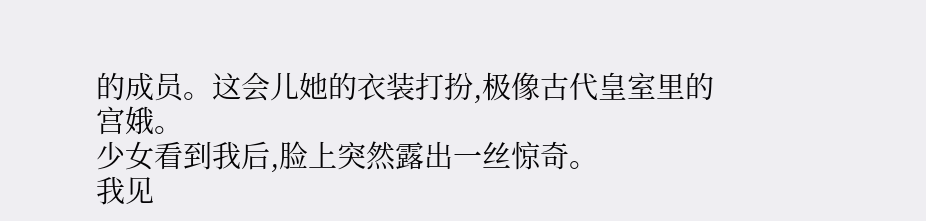的成员。这会儿她的衣装打扮,极像古代皇室里的宫娥。
少女看到我后,脸上突然露出一丝惊奇。
我见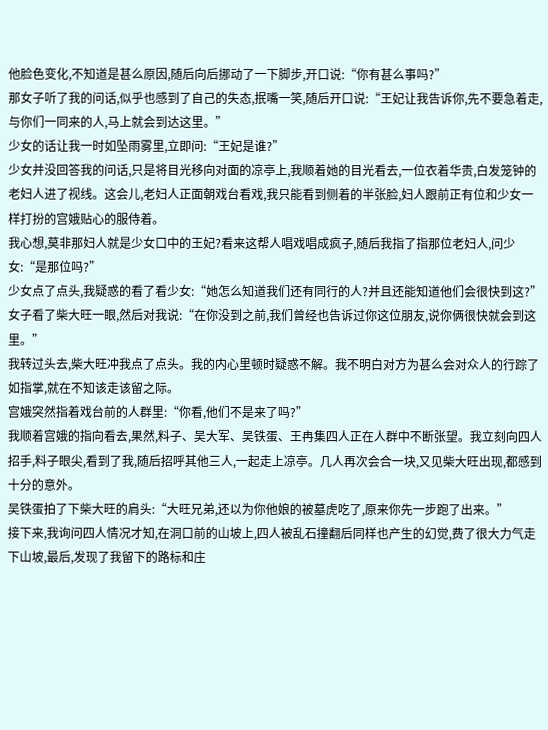他脸色变化,不知道是甚么原因,随后向后挪动了一下脚步,开口说:“你有甚么事吗?”
那女子听了我的问话,似乎也感到了自己的失态,抿嘴一笑,随后开口说:“王妃让我告诉你,先不要急着走,与你们一同来的人,马上就会到达这里。”
少女的话让我一时如坠雨雾里,立即问:“王妃是谁?”
少女并没回答我的问话,只是将目光移向对面的凉亭上,我顺着她的目光看去,一位衣着华贵,白发笼钟的老妇人进了视线。这会儿,老妇人正面朝戏台看戏,我只能看到侧着的半张脸,妇人跟前正有位和少女一样打扮的宫娥贴心的服侍着。
我心想,莫非那妇人就是少女口中的王妃?看来这帮人唱戏唱成疯子,随后我指了指那位老妇人,问少女:“是那位吗?”
少女点了点头,我疑惑的看了看少女:“她怎么知道我们还有同行的人?并且还能知道他们会很快到这?”
女子看了柴大旺一眼,然后对我说:“在你没到之前,我们曾经也告诉过你这位朋友,说你俩很快就会到这里。”
我转过头去,柴大旺冲我点了点头。我的内心里顿时疑惑不解。我不明白对方为甚么会对众人的行踪了如指掌,就在不知该走该留之际。
宫娥突然指着戏台前的人群里:“你看,他们不是来了吗?”
我顺着宫娥的指向看去,果然,料子、吴大军、吴铁蛋、王冉集四人正在人群中不断张望。我立刻向四人招手,料子眼尖,看到了我,随后招呼其他三人,一起走上凉亭。几人再次会合一块,又见柴大旺出现,都感到十分的意外。
吴铁蛋拍了下柴大旺的肩头:“大旺兄弟,还以为你他娘的被墓虎吃了,原来你先一步跑了出来。”
接下来,我询问四人情况才知,在洞口前的山坡上,四人被乱石撞翻后同样也产生的幻觉,费了很大力气走下山坡,最后,发现了我留下的路标和庄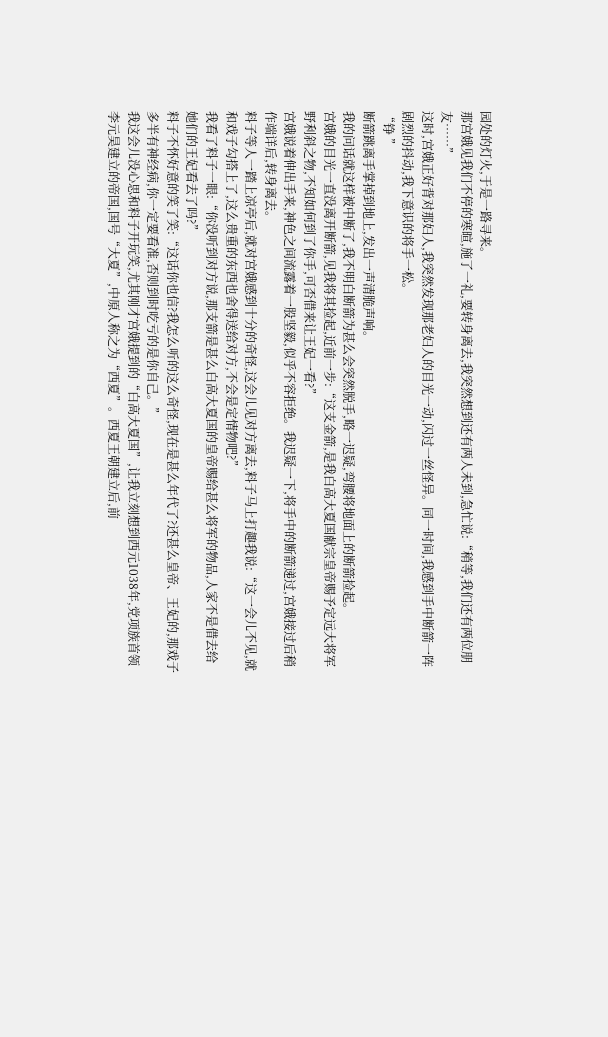园处的灯火,于是一路寻来。
那宫娥见我们不停的寒暄,施了一礼,要转身离去,我突然想到还有两人未到,急忙说:“稍等,我们还有两位朋友……”
这时,宫娥正好背对那妇人,我突然发现那老妇人的目光一动,闪过一丝怪异。同一时间,我感到手中断箭一阵剧烈的抖动,我下意识的将手一松。
“铮 ”
断箭跳离手掌掉到地上,发出一声清脆声响。
我的问话就这样被中断了,我不明白断箭为甚么会突然脱手,略一迟疑,弯腰将地面上的断箭捡起。
宫娥的目光一直没离开断箭,见我将其捡起,近前一步:“这支金箭,是我白高大夏国献宗皇帝赐予定远大将军野利斜之物,不知如何到了你手,可否借来让王妃一看?”
宫娥说着伸出手来,神色之间流露着一股坚毅,似乎不容拒绝。我迟疑一下,将手中的断箭递过,宫娥接过后稍作端详后,转身离去。
料子等人一踏上凉亭后,就对宫娥感到十分的奇怪,这会儿见对方离去,料子马上打趣我说:“这一会儿不见,就和戏子勾搭上了,这么贵重的东西也舍得送给对方,不会是定情物吧?”
我看了料子一眼:“你没听到对方说,那支箭是甚么白高大夏国的皇帝赐给甚么将军的物品,人家不是借去给她们的王妃看去了吗?”
料子不怀好意的笑了笑:“这话你也信?我怎么听的这么奇怪,现在是甚么年代了?还甚么皇帝、王妃的,那戏子多半有神经病,你一定要看准,否则到时吃亏的是你自己。”
我这会儿没心思和料子开玩笑,尤其刚才宫娥提到的“白高大夏国”,让我立刻想到西元1038年,党项族首领李元昊建立的帝国,国号“大夏”,中原人称之为“西夏”。西夏王朝建立后,前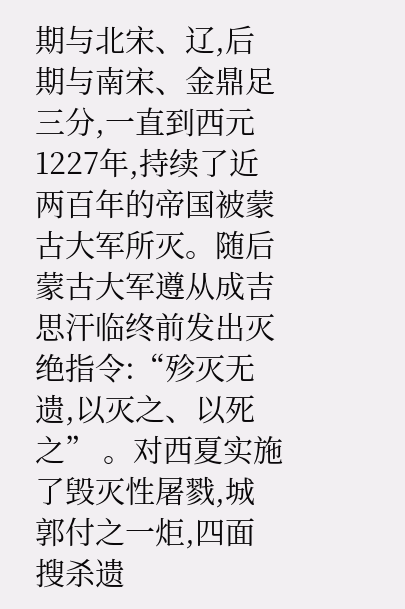期与北宋、辽,后期与南宋、金鼎足三分,一直到西元1227年,持续了近两百年的帝国被蒙古大军所灭。随后蒙古大军遵从成吉思汗临终前发出灭绝指令:“殄灭无遗,以灭之、以死之” 。对西夏实施了毁灭性屠戮,城郭付之一炬,四面搜杀遗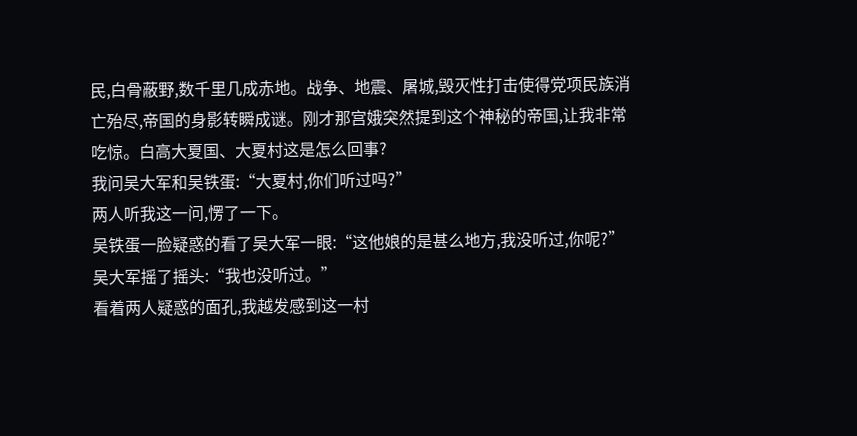民,白骨蔽野,数千里几成赤地。战争、地震、屠城,毁灭性打击使得党项民族消亡殆尽,帝国的身影转瞬成谜。刚才那宫娥突然提到这个神秘的帝国,让我非常吃惊。白高大夏国、大夏村这是怎么回事?
我问吴大军和吴铁蛋:“大夏村,你们听过吗?”
两人听我这一问,愣了一下。
吴铁蛋一脸疑惑的看了吴大军一眼:“这他娘的是甚么地方,我没听过,你呢?”
吴大军摇了摇头:“我也没听过。”
看着两人疑惑的面孔,我越发感到这一村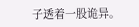子透着一股诡异。